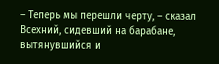– Теперь мы перешли черту, – сказал Всехний, сидевший на барабане, вытянувшийся и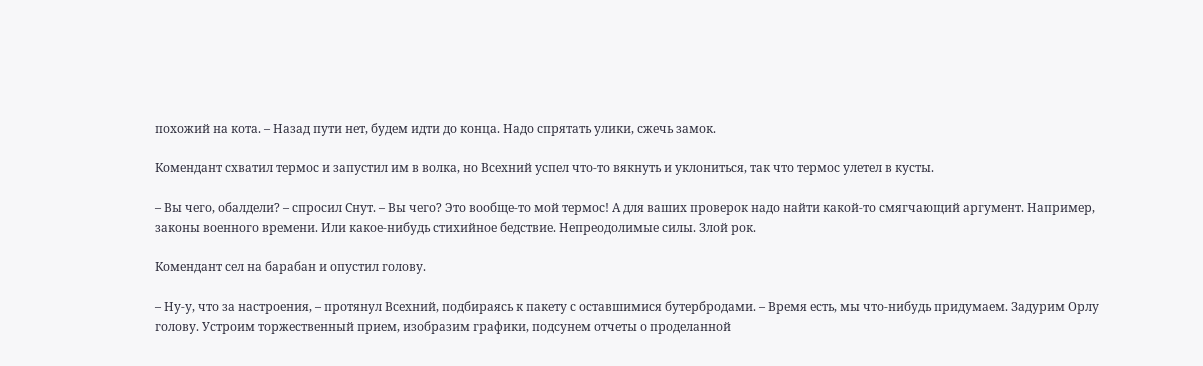похожий на кота. – Назад пути нет, будем идти до конца. Надо спрятать улики, сжечь замок.

Комендант схватил термос и запустил им в волка, но Всехний успел что-то вякнуть и уклониться, так что термос улетел в кусты.

– Вы чего, обалдели? – спросил Снут. – Вы чего? Это вообще-то мой термос! А для ваших проверок надо найти какой-то смягчающий аргумент. Например, законы военного времени. Или какое-нибудь стихийное бедствие. Непреодолимые силы. Злой рок.

Комендант сел на барабан и опустил голову.

– Ну-у, что за настроения, – протянул Всехний, подбираясь к пакету с оставшимися бутербродами. – Время есть, мы что-нибудь придумаем. Задурим Орлу голову. Устроим торжественный прием, изобразим графики, подсунем отчеты о проделанной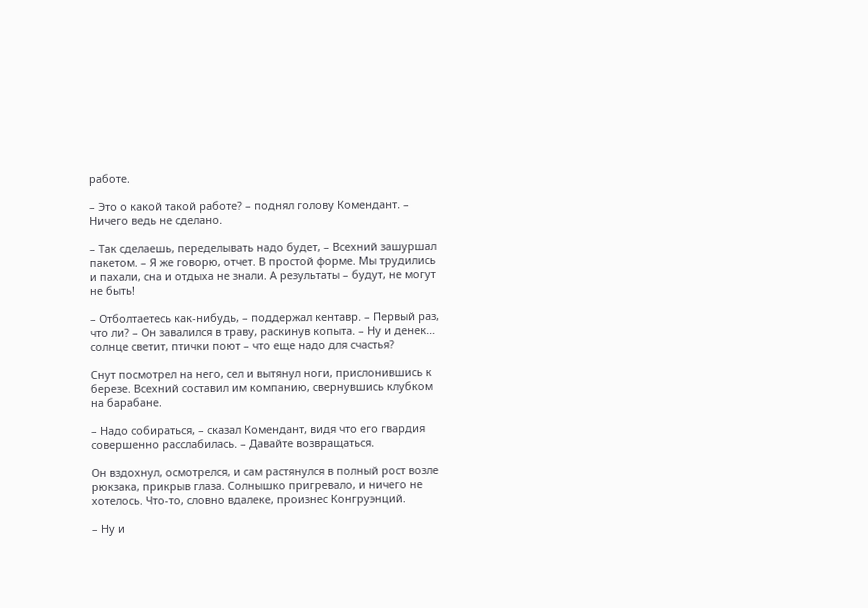работе.

– Это о какой такой работе? – поднял голову Комендант. – Ничего ведь не сделано.

– Так сделаешь, переделывать надо будет, – Всехний зашуршал пакетом. – Я же говорю, отчет. В простой форме. Мы трудились и пахали, сна и отдыха не знали. А результаты – будут, не могут не быть!

– Отболтаетесь как-нибудь, – поддержал кентавр. – Первый раз, что ли? – Он завалился в траву, раскинув копыта. – Ну и денек… солнце светит, птички поют – что еще надо для счастья?

Снут посмотрел на него, сел и вытянул ноги, прислонившись к березе. Всехний составил им компанию, свернувшись клубком на барабане.

– Надо собираться, – сказал Комендант, видя что его гвардия совершенно расслабилась. – Давайте возвращаться.

Он вздохнул, осмотрелся, и сам растянулся в полный рост возле рюкзака, прикрыв глаза. Солнышко пригревало, и ничего не хотелось. Что-то, словно вдалеке, произнес Конгруэнций.

– Ну и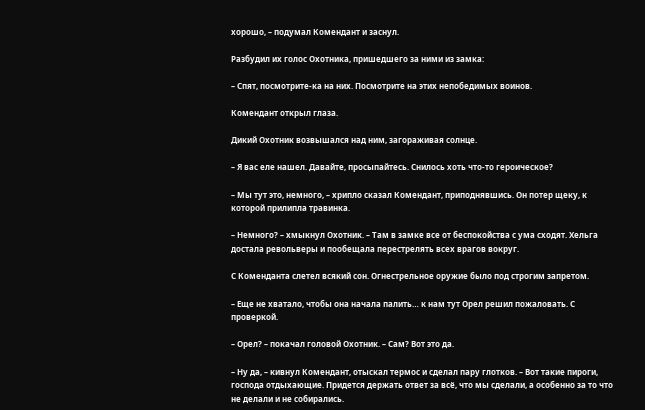хорошо, – подумал Комендант и заснул.

Разбудил их голос Охотника, пришедшего за ними из замка:

– Спят, посмотрите-ка на них. Посмотрите на этих непобедимых воинов.

Комендант открыл глаза.

Дикий Охотник возвышался над ним, загораживая солнце.

– Я вас еле нашел. Давайте, просыпайтесь. Снилось хоть что-то героическое?

– Мы тут это, немного, – хрипло сказал Комендант, приподнявшись. Он потер щеку, к которой прилипла травинка.

– Немного? – хмыкнул Охотник. – Там в замке все от беспокойства с ума сходят. Хельга достала револьверы и пообещала перестрелять всех врагов вокруг.

С Коменданта слетел всякий сон. Огнестрельное оружие было под строгим запретом.

– Еще не хватало, чтобы она начала палить… к нам тут Орел решил пожаловать. С проверкой.

– Орел? – покачал головой Охотник. – Сам? Вот это да.

– Ну да, – кивнул Комендант, отыскал термос и сделал пару глотков. – Вот такие пироги, господа отдыхающие. Придется держать ответ за всё, что мы сделали, а особенно за то что не делали и не собирались.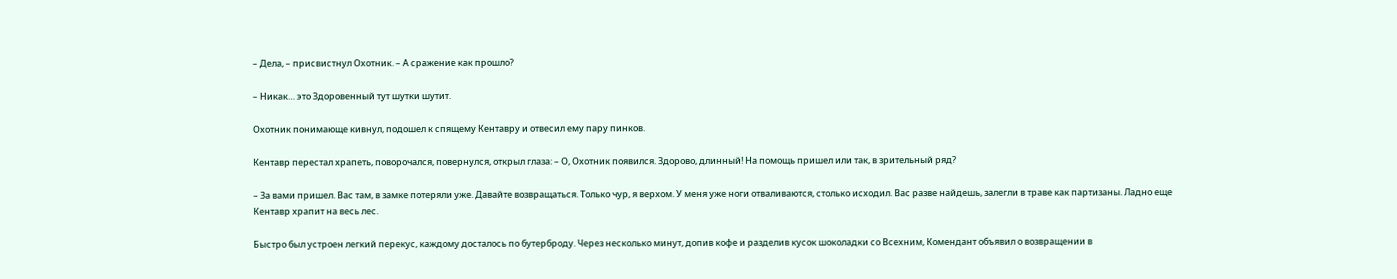– Дела, – присвистнул Охотник. – А сражение как прошло?

– Никак… это Здоровенный тут шутки шутит.

Охотник понимающе кивнул, подошел к спящему Кентавру и отвесил ему пару пинков.

Кентавр перестал храпеть, поворочался, повернулся, открыл глаза: – О, Охотник появился. Здорово, длинный! На помощь пришел или так, в зрительный ряд?

– За вами пришел. Вас там, в замке потеряли уже. Давайте возвращаться. Только чур, я верхом. У меня уже ноги отваливаются, столько исходил. Вас разве найдешь, залегли в траве как партизаны. Ладно еще Кентавр храпит на весь лес.

Быстро был устроен легкий перекус, каждому досталось по бутерброду. Через несколько минут, допив кофе и разделив кусок шоколадки со Всехним, Комендант объявил о возвращении в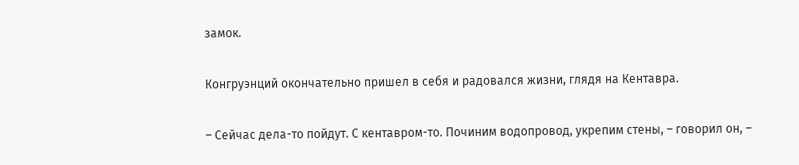замок.

Конгруэнций окончательно пришел в себя и радовался жизни, глядя на Кентавра.

– Сейчас дела-то пойдут. С кентавром-то. Починим водопровод, укрепим стены, – говорил он, –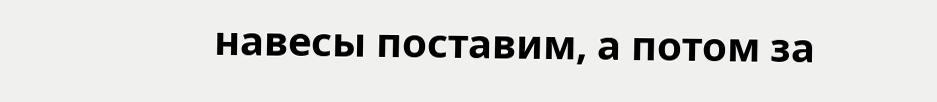навесы поставим, а потом за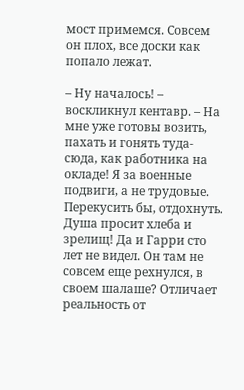мост примемся. Совсем он плох, все доски как попало лежат.

– Ну началось! – воскликнул кентавр. – На мне уже готовы возить, пахать и гонять туда-сюда, как работника на окладе! Я за военные подвиги, а не трудовые. Перекусить бы, отдохнуть. Душа просит хлеба и зрелищ! Да и Гарри сто лет не видел. Он там не совсем еще рехнулся, в своем шалаше? Отличает реальность от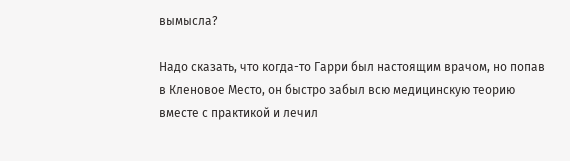вымысла?

Надо сказать, что когда-то Гарри был настоящим врачом, но попав в Кленовое Место, он быстро забыл всю медицинскую теорию вместе с практикой и лечил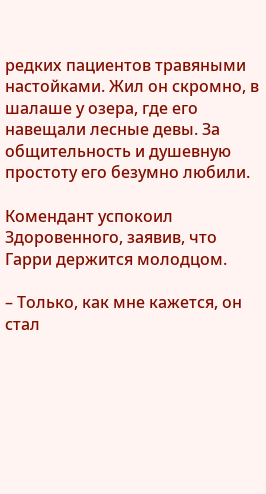редких пациентов травяными настойками. Жил он скромно, в шалаше у озера, где его навещали лесные девы. За общительность и душевную простоту его безумно любили.

Комендант успокоил Здоровенного, заявив, что Гарри держится молодцом.

– Только, как мне кажется, он стал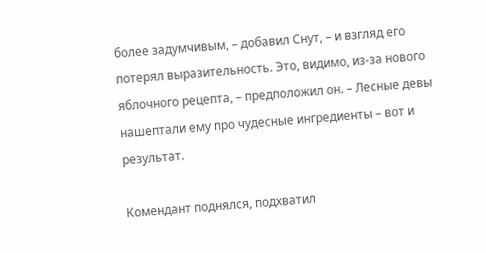более задумчивым, – добавил Снут, – и взгляд его потерял выразительность. Это, видимо, из-за нового яблочного рецепта, – предположил он. – Лесные девы нашептали ему про чудесные ингредиенты – вот и результат.

Комендант поднялся, подхватил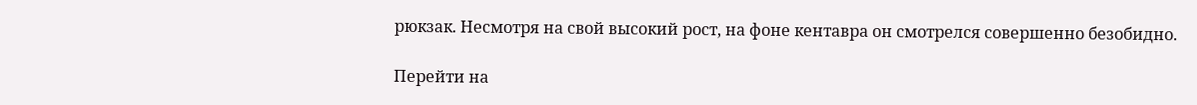рюкзак. Несмотря на свой высокий рост, на фоне кентавра он смотрелся совершенно безобидно.

Перейти на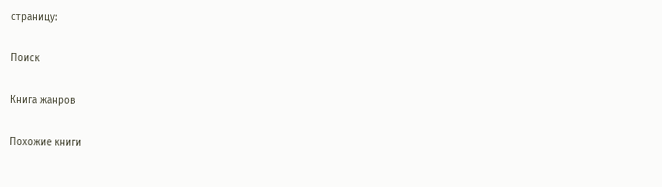страницу:

Поиск

Книга жанров

Похожие книги